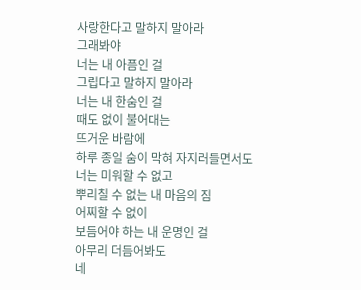사랑한다고 말하지 말아라
그래봐야
너는 내 아픔인 걸
그립다고 말하지 말아라
너는 내 한숨인 걸
때도 없이 불어대는
뜨거운 바람에
하루 종일 숨이 막혀 자지러들면서도
너는 미워할 수 없고
뿌리칠 수 없는 내 마음의 짐
어찌할 수 없이
보듬어야 하는 내 운명인 걸
아무리 더듬어봐도
네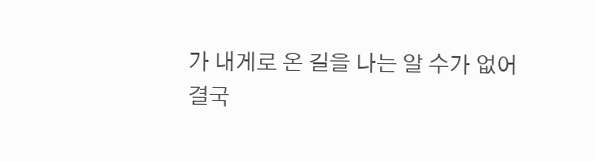가 내게로 온 길을 나는 알 수가 없어
결국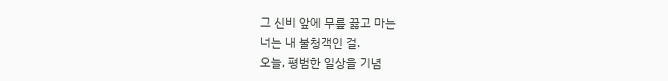그 신비 앞에 무릎 끓고 마는
너는 내 불청객인 걸.
오늘, 평범한 일상을 기념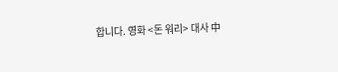합니다. 영화 <돈 워리> 대사 中